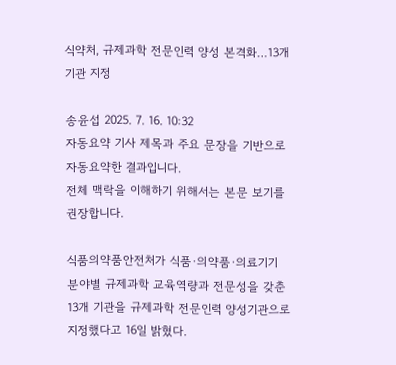식약처, 규제과학 전문인력 양성 본격화…13개 기관 지정

송윤섭 2025. 7. 16. 10:32
자동요약 기사 제목과 주요 문장을 기반으로 자동요약한 결과입니다.
전체 맥락을 이해하기 위해서는 본문 보기를 권장합니다.

식품의약품안전처가 식품·의약품·의료기기 분야별 규제과학 교육역량과 전문성을 갖춘 13개 기관을 규제과학 전문인력 양성기관으로 지정했다고 16일 밝혔다.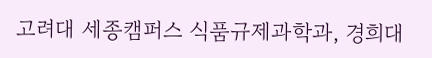고려대 세종캠퍼스 식품규제과학과, 경희대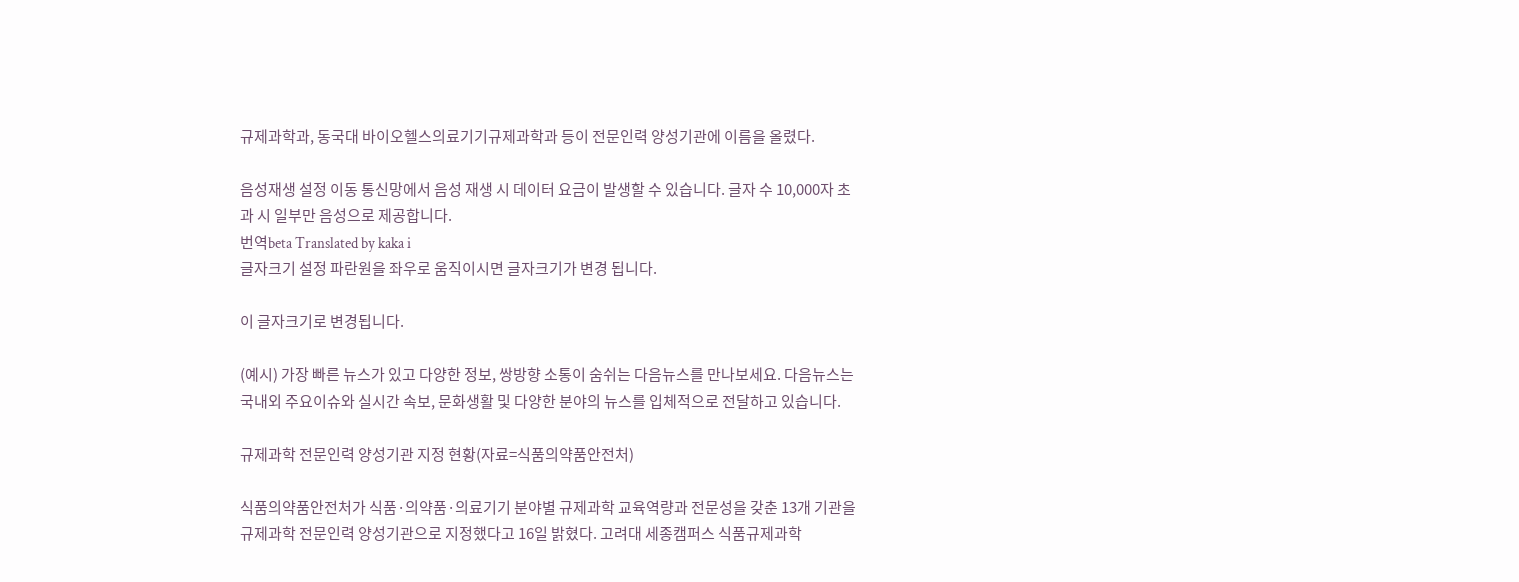규제과학과, 동국대 바이오헬스의료기기규제과학과 등이 전문인력 양성기관에 이름을 올렸다.

음성재생 설정 이동 통신망에서 음성 재생 시 데이터 요금이 발생할 수 있습니다. 글자 수 10,000자 초과 시 일부만 음성으로 제공합니다.
번역beta Translated by kaka i
글자크기 설정 파란원을 좌우로 움직이시면 글자크기가 변경 됩니다.

이 글자크기로 변경됩니다.

(예시) 가장 빠른 뉴스가 있고 다양한 정보, 쌍방향 소통이 숨쉬는 다음뉴스를 만나보세요. 다음뉴스는 국내외 주요이슈와 실시간 속보, 문화생활 및 다양한 분야의 뉴스를 입체적으로 전달하고 있습니다.

규제과학 전문인력 양성기관 지정 현황(자료=식품의약품안전처)

식품의약품안전처가 식품·의약품·의료기기 분야별 규제과학 교육역량과 전문성을 갖춘 13개 기관을 규제과학 전문인력 양성기관으로 지정했다고 16일 밝혔다. 고려대 세종캠퍼스 식품규제과학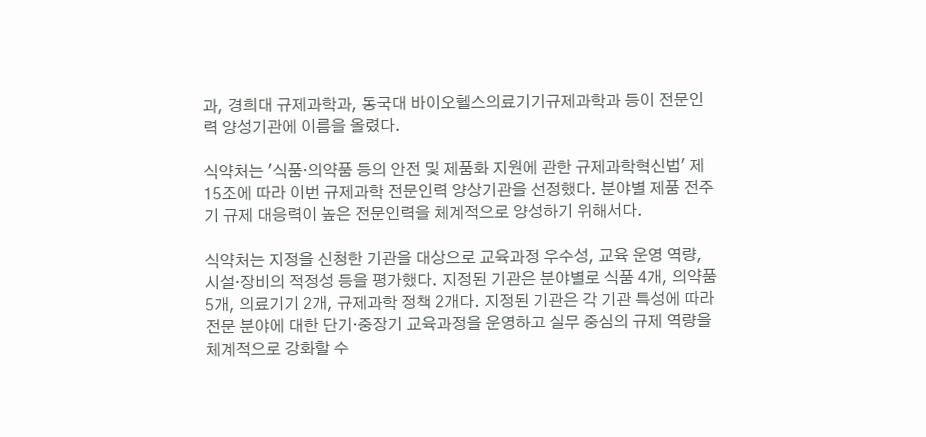과, 경희대 규제과학과, 동국대 바이오헬스의료기기규제과학과 등이 전문인력 양성기관에 이름을 올렸다.

식약처는 '식품·의약품 등의 안전 및 제품화 지원에 관한 규제과학혁신법' 제15조에 따라 이번 규제과학 전문인력 양상기관을 선정했다. 분야별 제품 전주기 규제 대응력이 높은 전문인력을 체계적으로 양성하기 위해서다.

식약처는 지정을 신청한 기관을 대상으로 교육과정 우수성, 교육 운영 역량, 시설·장비의 적정성 등을 평가했다. 지정된 기관은 분야별로 식품 4개, 의약품 5개, 의료기기 2개, 규제과학 정책 2개다. 지정된 기관은 각 기관 특성에 따라 전문 분야에 대한 단기·중장기 교육과정을 운영하고 실무 중심의 규제 역량을 체계적으로 강화할 수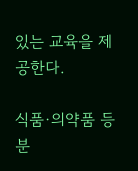있는 교육을 제공한다.

식품·의약품 등 분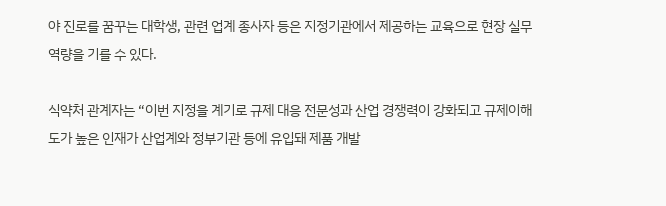야 진로를 꿈꾸는 대학생, 관련 업계 종사자 등은 지정기관에서 제공하는 교육으로 현장 실무역량을 기를 수 있다.

식약처 관계자는 “이번 지정을 계기로 규제 대응 전문성과 산업 경쟁력이 강화되고 규제이해도가 높은 인재가 산업계와 정부기관 등에 유입돼 제품 개발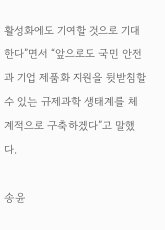활성화에도 기여할 것으로 기대한다”면서 “앞으로도 국민 안전과 기업 제품화 지원을 뒷받침할 수 있는 규제과학 생태계를 체계적으로 구축하겠다”고 말했다.

송윤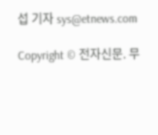섭 기자 sys@etnews.com

Copyright © 전자신문. 무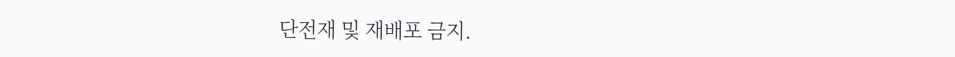단전재 및 재배포 금지.